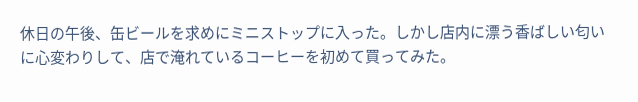休日の午後、缶ビールを求めにミニストップに入った。しかし店内に漂う香ばしい匂いに心変わりして、店で淹れているコーヒーを初めて買ってみた。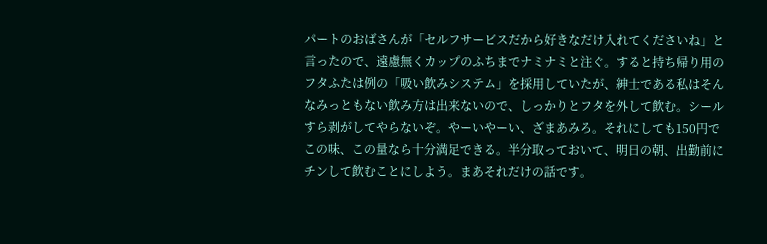パートのおばさんが「セルフサービスだから好きなだけ入れてくださいね」と言ったので、遠慮無くカップのふちまでナミナミと注ぐ。すると持ち帰り用のフタふたは例の「吸い飲みシステム」を採用していたが、紳士である私はそんなみっともない飲み方は出来ないので、しっかりとフタを外して飲む。シールすら剥がしてやらないぞ。やーいやーい、ざまあみろ。それにしても150円でこの味、この量なら十分満足できる。半分取っておいて、明日の朝、出勤前にチンして飲むことにしよう。まあそれだけの話です。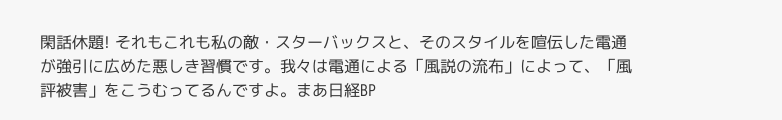閑話休題! それもこれも私の敵・スターバックスと、そのスタイルを喧伝した電通が強引に広めた悪しき習慣です。我々は電通による「風説の流布」によって、「風評被害」をこうむってるんですよ。まあ日経BP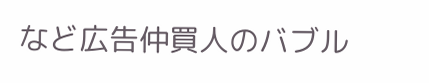など広告仲買人のバブル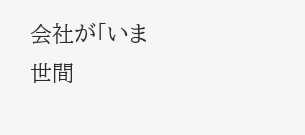会社が「いま世間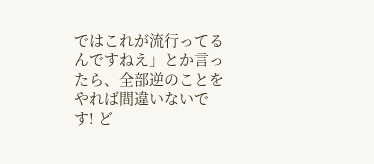ではこれが流行ってるんですねえ」とか言ったら、全部逆のことをやれば間違いないです! ど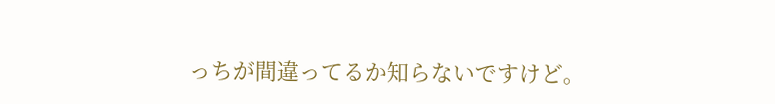っちが間違ってるか知らないですけど。